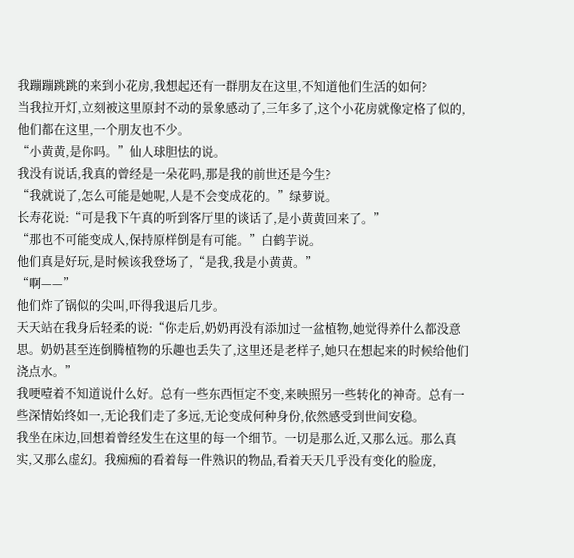我蹦蹦跳跳的来到小花房,我想起还有一群朋友在这里,不知道他们生活的如何?
当我拉开灯,立刻被这里原封不动的景象感动了,三年多了,这个小花房就像定格了似的,他们都在这里,一个朋友也不少。
“小黄黄,是你吗。”仙人球胆怯的说。
我没有说话,我真的曾经是一朵花吗,那是我的前世还是今生?
“我就说了,怎么可能是她呢,人是不会变成花的。”绿萝说。
长寿花说:“可是我下午真的听到客厅里的谈话了,是小黄黄回来了。”
“那也不可能变成人,保持原样倒是有可能。”白鹤芋说。
他们真是好玩,是时候该我登场了,“是我,我是小黄黄。”
“啊——”
他们炸了锅似的尖叫,吓得我退后几步。
天天站在我身后轻柔的说:“你走后,奶奶再没有添加过一盆植物,她觉得养什么都没意思。奶奶甚至连倒腾植物的乐趣也丢失了,这里还是老样子,她只在想起来的时候给他们浇点水。”
我哽噎着不知道说什么好。总有一些东西恒定不变,来映照另一些转化的神奇。总有一些深情始终如一,无论我们走了多远,无论变成何种身份,依然感受到世间安稳。
我坐在床边,回想着曾经发生在这里的每一个细节。一切是那么近,又那么远。那么真实,又那么虚幻。我痴痴的看着每一件熟识的物品,看着天天几乎没有变化的脸庞,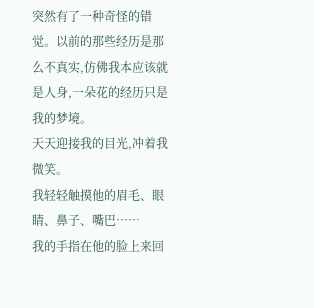突然有了一种奇怪的错觉。以前的那些经历是那么不真实,仿佛我本应该就是人身,一朵花的经历只是我的梦境。
天天迎接我的目光,冲着我微笑。
我轻轻触摸他的眉毛、眼睛、鼻子、嘴巴……
我的手指在他的脸上来回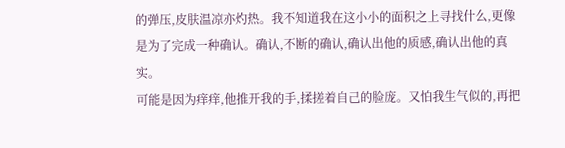的弹压,皮肤温凉亦灼热。我不知道我在这小小的面积之上寻找什么,更像是为了完成一种确认。确认,不断的确认,确认出他的质感,确认出他的真实。
可能是因为痒痒,他推开我的手,揉搓着自己的脸庞。又怕我生气似的,再把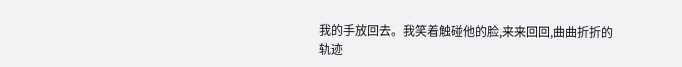我的手放回去。我笑着触碰他的脸,来来回回,曲曲折折的轨迹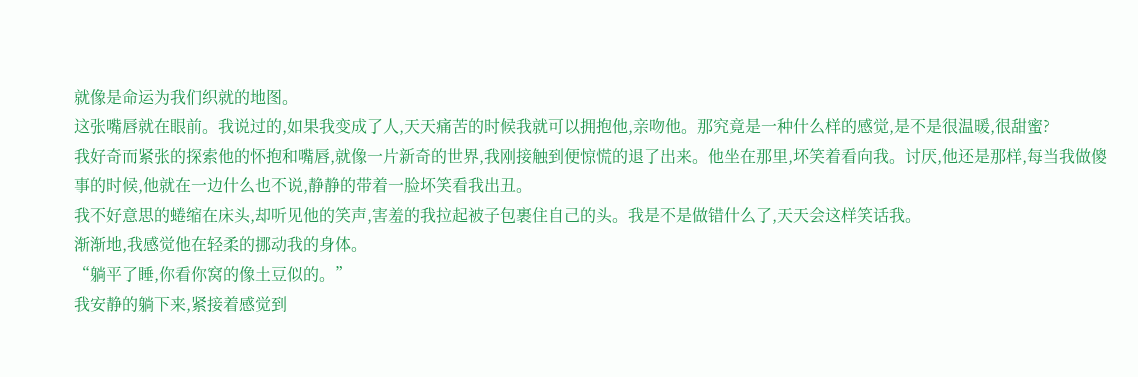就像是命运为我们织就的地图。
这张嘴唇就在眼前。我说过的,如果我变成了人,天天痛苦的时候我就可以拥抱他,亲吻他。那究竟是一种什么样的感觉,是不是很温暖,很甜蜜?
我好奇而紧张的探索他的怀抱和嘴唇,就像一片新奇的世界,我刚接触到便惊慌的退了出来。他坐在那里,坏笑着看向我。讨厌,他还是那样,每当我做傻事的时候,他就在一边什么也不说,静静的带着一脸坏笑看我出丑。
我不好意思的蜷缩在床头,却听见他的笑声,害羞的我拉起被子包裹住自己的头。我是不是做错什么了,天天会这样笑话我。
渐渐地,我感觉他在轻柔的挪动我的身体。
“躺平了睡,你看你窝的像土豆似的。”
我安静的躺下来,紧接着感觉到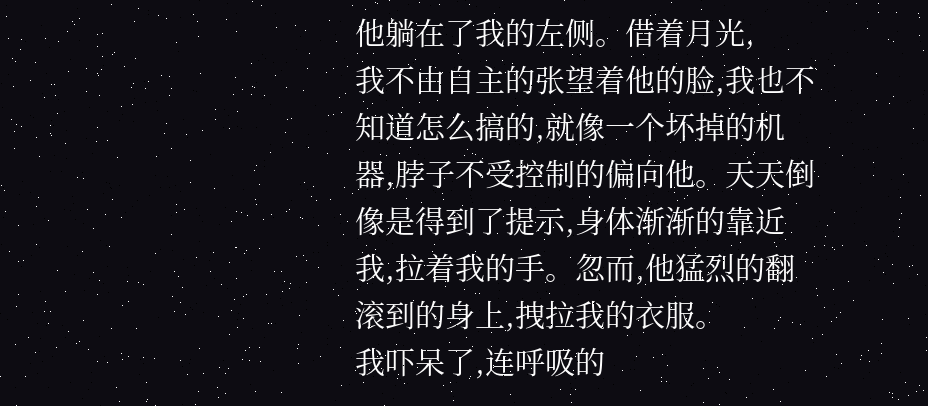他躺在了我的左侧。借着月光,
我不由自主的张望着他的脸,我也不知道怎么搞的,就像一个坏掉的机器,脖子不受控制的偏向他。天天倒像是得到了提示,身体渐渐的靠近我,拉着我的手。忽而,他猛烈的翻滚到的身上,拽拉我的衣服。
我吓呆了,连呼吸的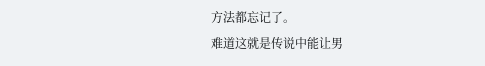方法都忘记了。
难道这就是传说中能让男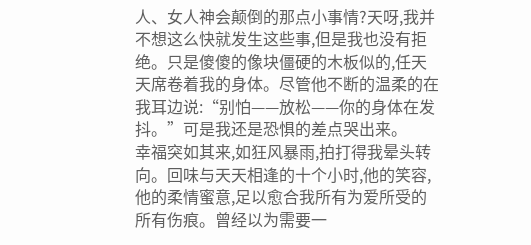人、女人神会颠倒的那点小事情?天呀,我并不想这么快就发生这些事,但是我也没有拒绝。只是傻傻的像块僵硬的木板似的,任天天席卷着我的身体。尽管他不断的温柔的在我耳边说:“别怕——放松——你的身体在发抖。”可是我还是恐惧的差点哭出来。
幸福突如其来,如狂风暴雨,拍打得我晕头转向。回味与天天相逢的十个小时,他的笑容,他的柔情蜜意,足以愈合我所有为爱所受的所有伤痕。曾经以为需要一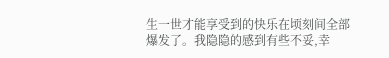生一世才能享受到的快乐在顷刻间全部爆发了。我隐隐的感到有些不妥,幸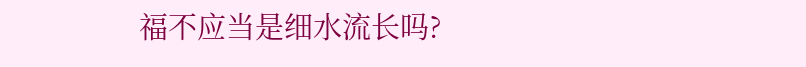福不应当是细水流长吗?